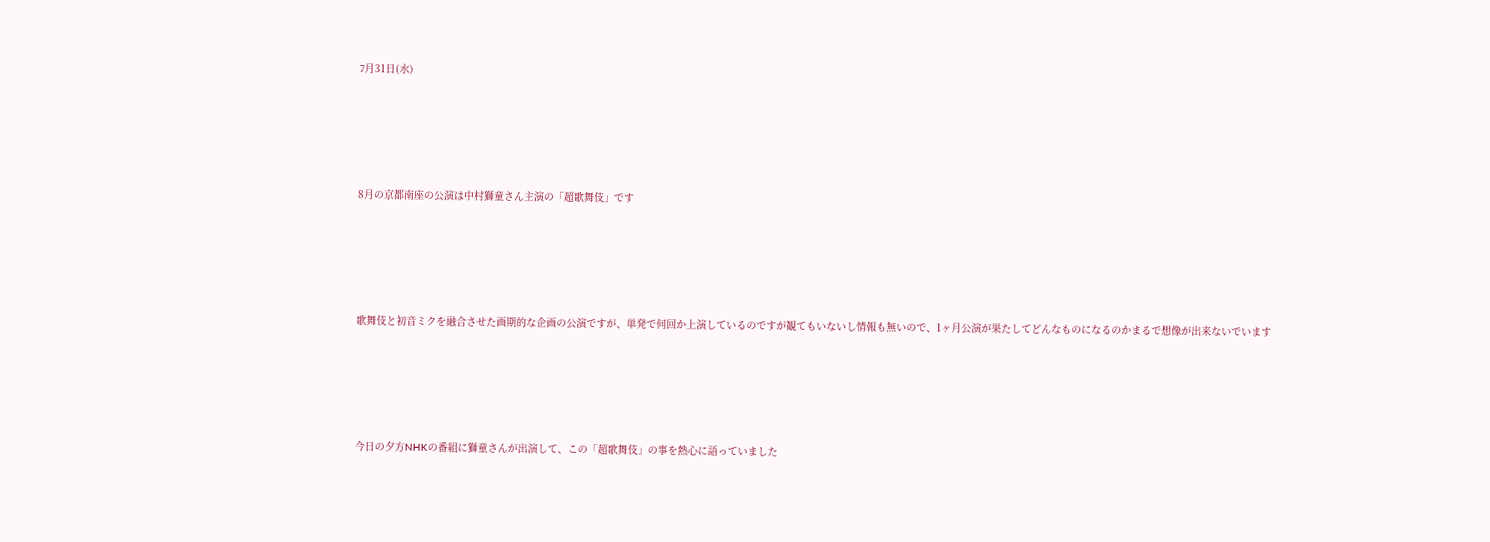7月31日(水)





8月の京都南座の公演は中村獅童さん主演の「超歌舞伎」です





歌舞伎と初音ミクを融合させた画期的な企画の公演ですが、単発で何回か上演しているのですが観てもいないし情報も無いので、1ヶ月公演が果たしてどんなものになるのかまるで想像が出来ないでいます





今日の夕方NHKの番組に獅童さんが出演して、この「超歌舞伎」の事を熱心に語っていました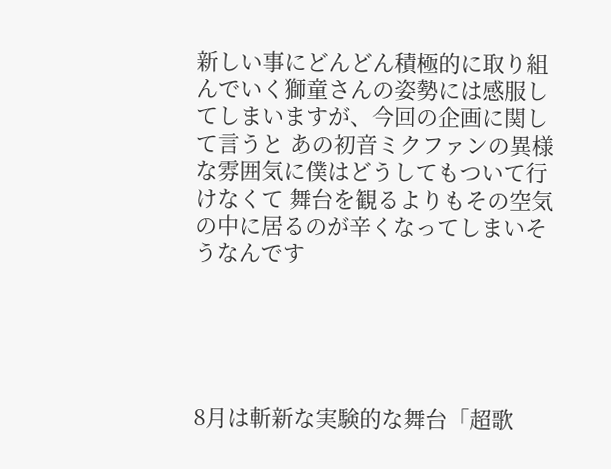新しい事にどんどん積極的に取り組んでいく獅童さんの姿勢には感服してしまいますが、今回の企画に関して言うと あの初音ミクファンの異様な雰囲気に僕はどうしてもついて行けなくて 舞台を観るよりもその空気の中に居るのが辛くなってしまいそうなんです





8月は斬新な実験的な舞台「超歌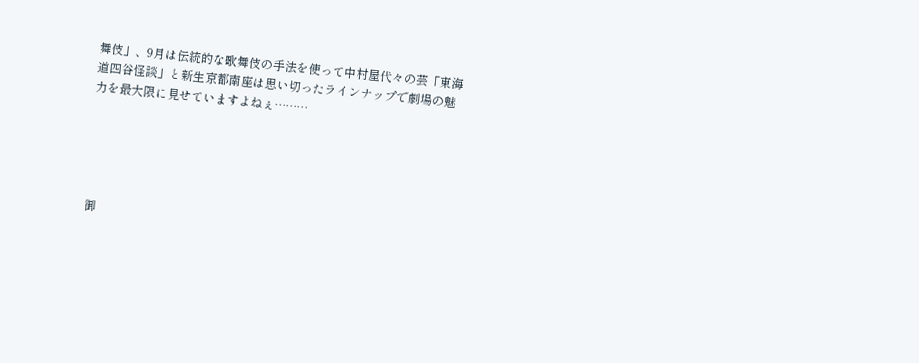舞伎」、9月は伝統的な歌舞伎の手法を使って中村屋代々の芸「東海道四谷怪談」と新生京都南座は思い切ったラインナップで劇場の魅力を最大限に見せていますよねぇ………





御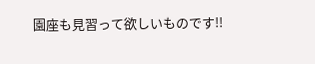園座も見習って欲しいものです!!